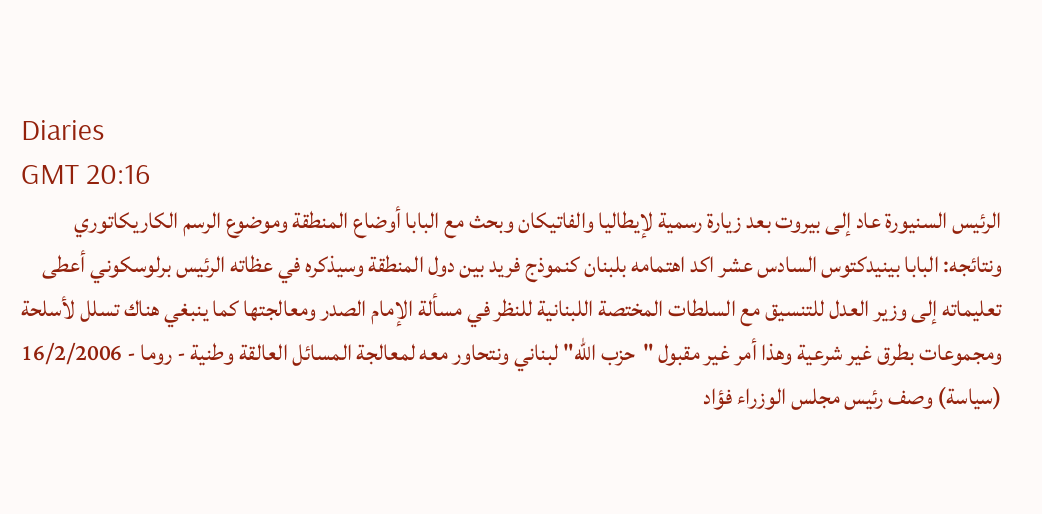Diaries
GMT 20:16
الرئيس السنيورة عاد إلى بيروت بعد زيارة رسمية لإيطاليا والفاتيكان وبحث مع البابا أوضاع المنطقة وموضوع الرسم الكاريكاتوري ونتائجه: البابا بينيدكتوس السادس عشر اكد اهتمامه بلبنان كنموذج فريد بين دول المنطقة وسيذكره في عظاته الرئيس برلوسكوني أعطى تعليماته إلى وزير العدل للتنسيق مع السلطات المختصة اللبنانية للنظر في مسألة الإمام الصدر ومعالجتها كما ينبغي هناك تسلل لأسلحة ومجموعات بطرق غير شرعية وهذا أمر غير مقبول "حزب الله" لبناني ونتحاور معه لمعالجة المسائل العالقة وطنية - روما - 16/2/2006 (سياسة) وصف رئيس مجلس الوزراء فؤاد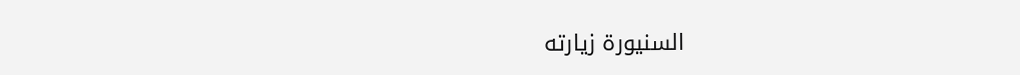السنيورة زيارته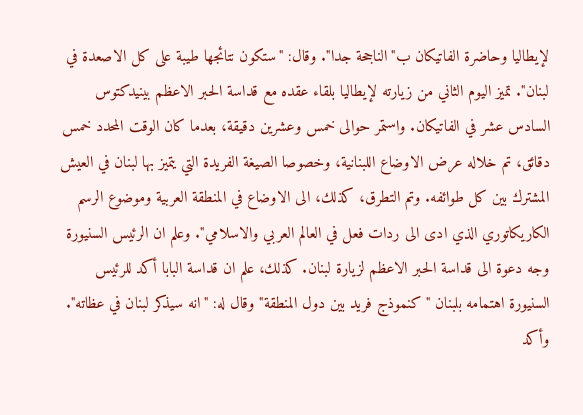لإيطاليا وحاضرة الفاتيكان ب"الناجحة جدا". وقال: "ستكون نتائجها طيبة على كل الاصعدة في لبنان". تميز اليوم الثاني من زيارته لإيطاليا بلقاء عقده مع قداسة الحبر الاعظم بينيدكتوس السادس عشر في الفاتيكان. واستمر حوالى خمس وعشرين دقيقة، بعدما كان الوقت المحدد خمس دقائق، تم خلاله عرض الاوضاع اللبنانية، وخصوصا الصيغة الفريدة التي يتميز بها لبنان في العيش المشترك بين كل طوائفه. وتم التطرق، كذلك، الى الاوضاع في المنطقة العربية وموضوع الرسم الكاريكاتوري الذي ادى الى ردات فعل في العالم العربي والاسلامي". وعلم ان الرئيس السنيورة وجه دعوة الى قداسة الحبر الاعظم لزيارة لبنان. كذلك، علم ان قداسة البابا أكد للرئيس السنيورة اهتمامه بلبنان "كنموذج فريد بين دول المنطقة" وقال له: "انه سيذكر لبنان في عظاته". وأكد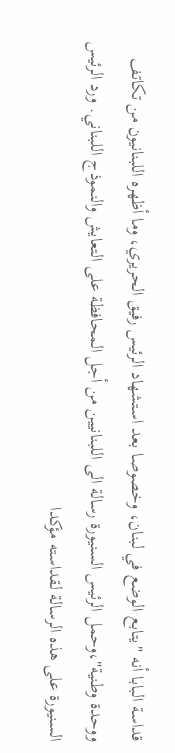قداسة البابا أنه "يتابع الوضع في لبنان، وخصوصا بعد استشهاد الرئيس رفيق الحريري، وما أظهره اللبنانيون من تكاتف ووحدة وطنية"،وحمل الرئيس السنيورة رسالة الى اللبنانيين من أجل المحافظة على التعايش والنموذج اللبناني. ورد الرئيس السنيورة على هذه الرسالة لقداسته مؤكدا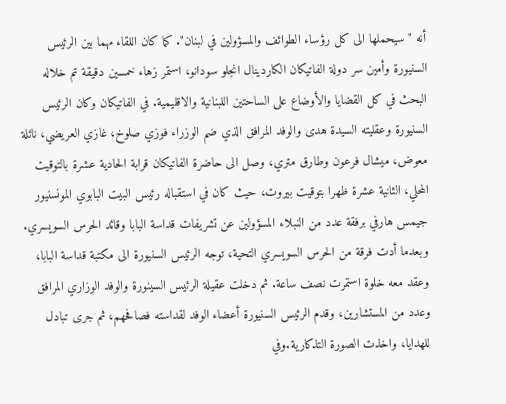أنه "سيحملها الى كل رؤساء الطوائف والمسؤولين في لبنان". كما كان اللقاء مهما بين الرئيس السنيورة وأمين سر دولة الفاتيكان الكاردينال انجلو سودانو، استمر زهاء خمسين دقيقة تم خلاله البحث في كل القضايا والأوضاع على الساحتين اللبنانية والاقليمية. في الفاتيكان وكان الرئيس السنيورة وعقليته السيدة هدى والوفد المرافق الذي ضم الوزراء فوزي صلوخ، غازي العريضي، نائلة معوض، ميشال فرعون وطارق متري، وصل الى حاضرة الفاتيكان قرابة الحادية عشرة بالتوقيت المحلي، الثانية عشرة ظهرا بتوقيت بيروت، حيث كان في استقباله رئيس البيت البابوي المونسنيور جيمس هارفي برفقة عدد من النبلاء المسؤولين عن تشريفات قداسة البابا وقائد الحرس السويسري. وبعدما أدت فرقة من الحرس السويسري التحية، توجه الرئيس السنيورة الى مكتبة قداسة البابا، وعقد معه خلوة استمرت نصف ساعة. ثم دخلت عقيلة الرئيس السينورة والوفد الوزاري المرافق وعدد من المستشارين، وقدم الرئيس السنيورة أعضاء الوفد لقداسته فصافحهم، ثم جرى تبادل للهدايا، واخذت الصورة التذكارية.وفي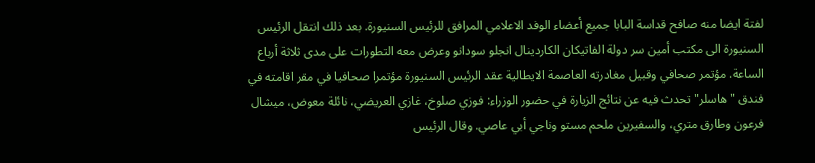لفتة ايضا منه صافح قداسة البابا جميع أعضاء الوفد الاعلامي المرافق للرئيس السنيورة. بعد ذلك انتقل الرئيس السنيورة الى مكتب أمين سر دولة الفاتيكان الكاردينال انجلو سودانو وعرض معه التطورات على مدى ثلاثة أرباع الساعة. مؤتمر صحافي وقبيل مغادرته العاصمة الايطالية عقد الرئيس السنيورة مؤتمرا صحافيا في مقر اقامته في فندق "هاسلر" تحدث فيه عن نتائج الزيارة في حضور الوزراء: فوزي صلوخ، غازي العريضي، نائلة معوض، ميشال فرعون وطارق متري، والسفيرين ملحم مستو وناجي أبي عاصي. وقال الرئيس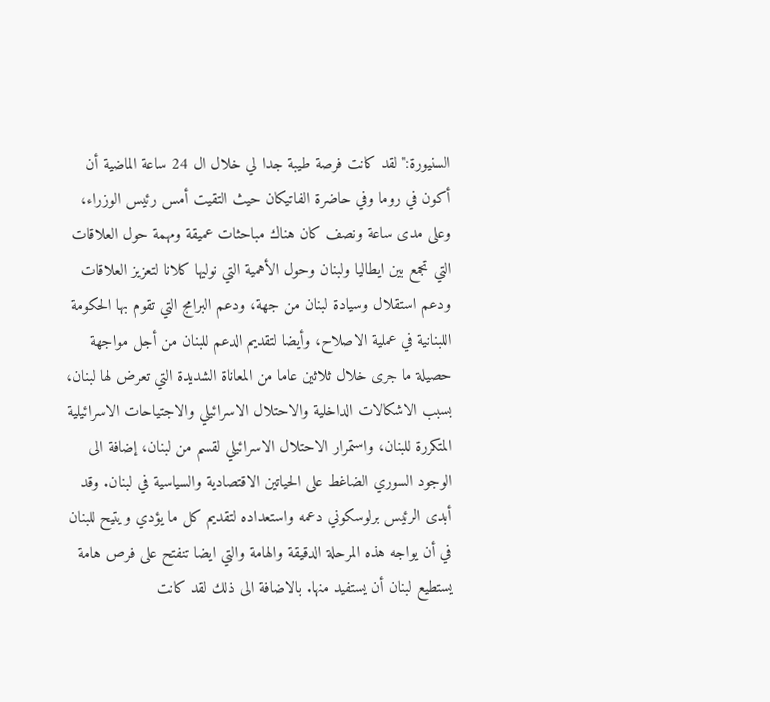السنيورة:"لقد كانت فرصة طيبة جدا لي خلال ال 24 ساعة الماضية أن أكون في روما وفي حاضرة الفاتيكان حيث التقيت أمس رئيس الوزراء، وعلى مدى ساعة ونصف كان هناك مباحثات عميقة ومهمة حول العلاقات التي تجمع بين ايطاليا ولبنان وحول الأهمية التي نوليها كلانا لتعزيز العلاقات ودعم استقلال وسيادة لبنان من جهة، ودعم البرامج التي تقوم بها الحكومة اللبنانية في عملية الاصلاح، وأيضا لتقديم الدعم للبنان من أجل مواجهة حصيلة ما جرى خلال ثلاثين عاما من المعاناة الشديدة التي تعرض لها لبنان، بسبب الاشكالات الداخلية والاحتلال الاسرائيلي والاجتياحات الاسرائيلية المتكررة للبنان، واستمرار الاحتلال الاسرائيلي لقسم من لبنان، إضافة الى الوجود السوري الضاغط على الحياتين الاقتصادية والسياسية في لبنان. وقد أبدى الرئيس برلوسكوني دعمه واستعداده لتقديم كل ما يؤدي ويتيح للبنان في أن يواجه هذه المرحلة الدقيقة والهامة والتي ايضا تنفتح على فرص هامة يستطيع لبنان أن يستفيد منها. بالاضافة الى ذلك لقد كانت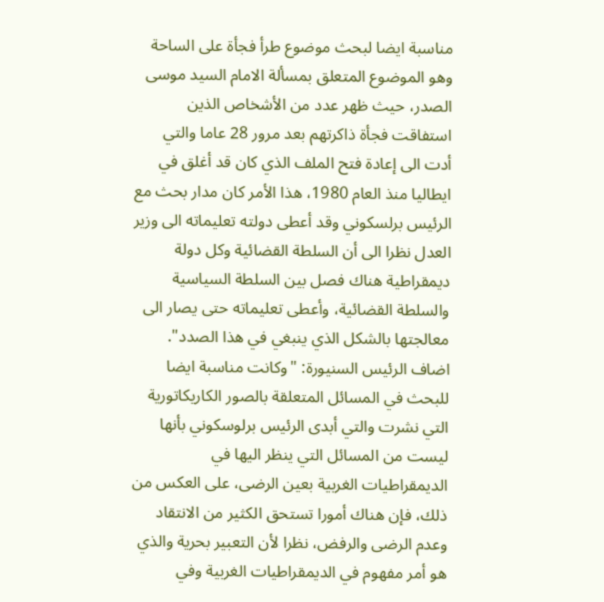مناسبة ايضا لبحث موضوع طرأ فجأة على الساحة وهو الموضوع المتعلق بمسألة الامام السيد موسى الصدر، حيث ظهر عدد من الأشخاص الذين استفاقت فجأة ذاكرتهم بعد مرور 28 عاما والتي أدت الى إعادة فتح الملف الذي كان قد أغلق في ايطاليا منذ العام 1980، هذا الأمر كان مدار بحث مع الرئيس برلسكوني وقد أعطى دولته تعليماته الى وزير العدل نظرا الى أن السلطة القضائية وكل دولة ديمقراطية هناك فصل بين السلطة السياسية والسلطة القضائية، وأعطى تعليماته حتى يصار الى معالجتها بالشكل الذي ينبغي في هذا الصدد". اضاف الرئيس السنيورة: "وكانت مناسبة ايضا للبحث في المسائل المتعلقة بالصور الكاريكاتورية التي نشرت والتي أبدى الرئيس برلوسكوني بأنها ليست من المسائل التي ينظر اليها في الديمقراطيات الغربية بعين الرضى، على العكس من ذلك، فإن هناك أمورا تستحق الكثير من الانتقاد وعدم الرضى والرفض، نظرا لأن التعبير بحرية والذي هو أمر مفهوم في الديمقراطيات الغربية وفي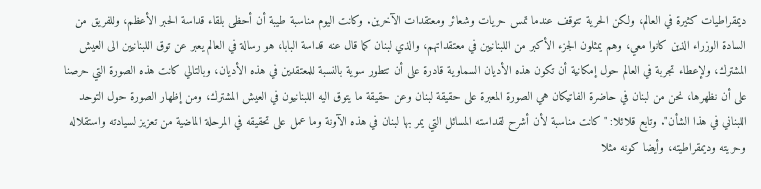ديمقراطيات كثيرة في العالم، ولكن الحرية تتوقف عندما تمس حريات وشعائر ومعتقدات الآخرين. وكانت اليوم مناسبة طيبة أن أحظى بلقاء قداسة الحبر الأعظم، وللفريق من السادة الوزراء الذين كانوا معي، وهم يمثلون الجزء الأكبر من اللبنانيين في معتقداتهم، والذي لبنان كما قال عنه قداسة البابا، هو رسالة في العالم يعبر عن توق اللبنانيين الى العيش المشترك، ولإعطاء تجربة في العالم حول إمكانية أن تكون هذه الأديان السماوية قادرة على أن تتطور سوية بالنسبة للمعتقدين في هذه الأديان، وبالتالي كانت هذه الصورة التي حرصنا على أن نظهرها، نحن من لبنان في حاضرة الفاتيكان هي الصورة المعبرة على حقيقة لبنان وعن حقيقة ما يتوق اليه اللبنانيون في العيش المشترك، ومن إظهار الصورة حول التوحد اللبناني في هذا الشأن". وتابع قلائلا: "كانت مناسبة لأن أشرح لقداسته المسائل التي يمر بها لبنان في هذه الآونة وما عمل على تحقيقه في المرحلة الماضية من تعزيز لسيادته واستقلاله وحريته وديمقراطيته، وأيضا كونه مثلا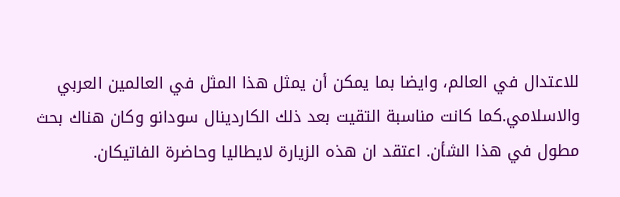للاعتدال في العالم، وايضا بما يمكن أن يمثل هذا المثل في العالمين العربي والاسلامي.كما كانت مناسبة التقيت بعد ذلك الكاردينال سودانو وكان هناك بحث مطول في هذا الشأن. اعتقد ان هذه الزيارة لايطاليا وحاضرة الفاتيكان.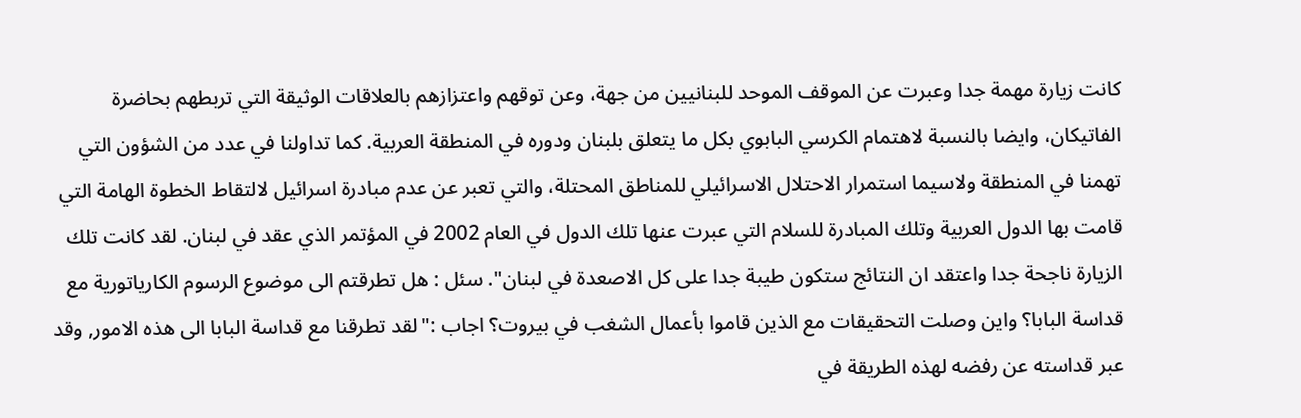كانت زيارة مهمة جدا وعبرت عن الموقف الموحد للبنانيين من جهة، وعن توقهم واعتزازهم بالعلاقات الوثيقة التي تربطهم بحاضرة الفاتيكان، وايضا بالنسبة لاهتمام الكرسي البابوي بكل ما يتعلق بلبنان ودوره في المنطقة العربية. كما تداولنا في عدد من الشؤون التي تهمنا في المنطقة ولاسيما استمرار الاحتلال الاسرائيلي للمناطق المحتلة، والتي تعبر عن عدم مبادرة اسرائيل لالتقاط الخطوة الهامة التي قامت بها الدول العربية وتلك المبادرة للسلام التي عبرت عنها تلك الدول في العام 2002 في المؤتمر الذي عقد في لبنان. لقد كانت تلك الزيارة ناجحة جدا واعتقد ان النتائج ستكون طيبة جدا على كل الاصعدة في لبنان". سئل : هل تطرقتم الى موضوع الرسوم الكارياتورية مع قداسة البابا؟ واين وصلت التحقيقات مع الذين قاموا بأعمال الشغب في بيروت؟ اجاب :"لقد تطرقنا مع قداسة البابا الى هذه الامور, وقد عبر قداسته عن رفضه لهذه الطريقة في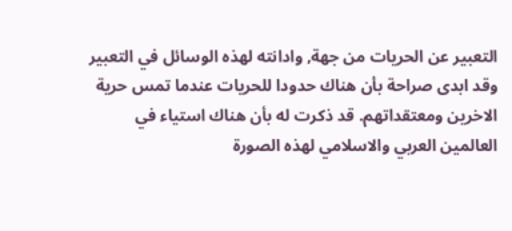التعبير عن الحريات من جهة, وادانته لهذه الوسائل في التعبير وقد ابدى صراحة بأن هناك حدودا للحريات عندما تمس حرية الاخرين ومعتقداتهم. قد ذكرت له بأن هناك استياء في العالمين العربي والاسلامي لهذه الصورة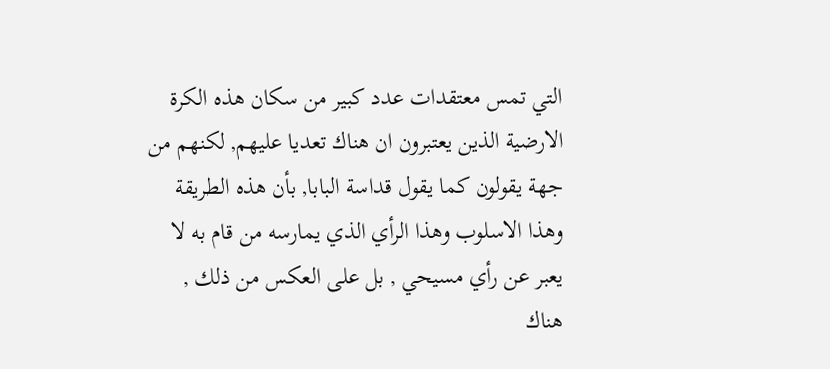التي تمس معتقدات عدد كبير من سكان هذه الكرة الارضية الذين يعتبرون ان هناك تعديا عليهم, لكنهم من جهة يقولون كما يقول قداسة البابا, بأن هذه الطريقة وهذا الاسلوب وهذا الرأي الذي يمارسه من قام به لا يعبر عن رأي مسيحي , بل على العكس من ذلك , هناك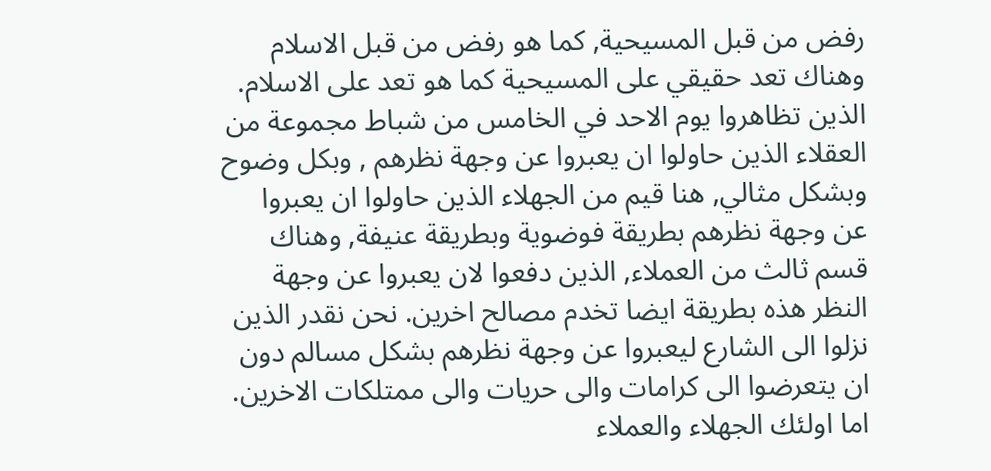رفض من قبل المسيحية, كما هو رفض من قبل الاسلام وهناك تعد حقيقي على المسيحية كما هو تعد على الاسلام. الذين تظاهروا يوم الاحد في الخامس من شباط مجموعة من العقلاء الذين حاولوا ان يعبروا عن وجهة نظرهم , وبكل وضوح وبشكل مثالي, هنا قيم من الجهلاء الذين حاولوا ان يعبروا عن وجهة نظرهم بطريقة فوضوية وبطريقة عنيفة, وهناك قسم ثالث من العملاء, الذين دفعوا لان يعبروا عن وجهة النظر هذه بطريقة ايضا تخدم مصالح اخرين. نحن نقدر الذين نزلوا الى الشارع ليعبروا عن وجهة نظرهم بشكل مسالم دون ان يتعرضوا الى كرامات والى حريات والى ممتلكات الاخرين. اما اولئك الجهلاء والعملاء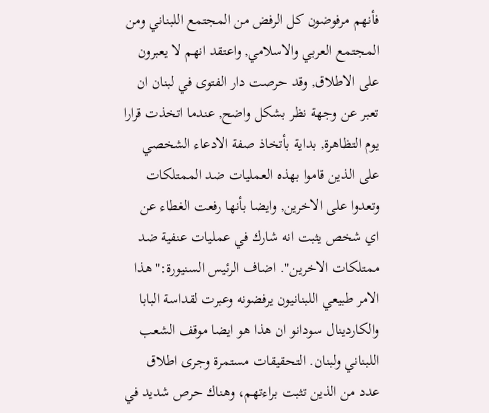فأنهم مرفوضون كل الرفض من المجتمع اللبناني ومن المجتمع العربي والاسلامي, واعتقد انهم لا يعبرون على الاطلاق, وقد حرصت دار الفتوى في لبنان ان تعبر عن وجهة نظر بشكل واضح, عندما اتخذت قرارا يوم التظاهرة, بداية بأتخاذ صفة الادعاء الشخصي على الذين قاموا بهذه العمليات ضد الممتلكات وتعدوا على الاخرين, وايضا بأنها رفعت الغطاء عن اي شخص يثبت انه شارك في عمليات عنفية ضد ممتلكات الاخرين". اضاف الرئيس السنيورة:"هذا الامر طبيعي اللبنانيون يرفضونه وعبرت لقداسة البابا والكاردينال سودانو ان هذا هو ايضا موقف الشعب اللبناني ولبنان. التحقيقات مستمرة وجرى اطلاق عدد من الذين تثبت براءتهم، وهناك حرص شديد في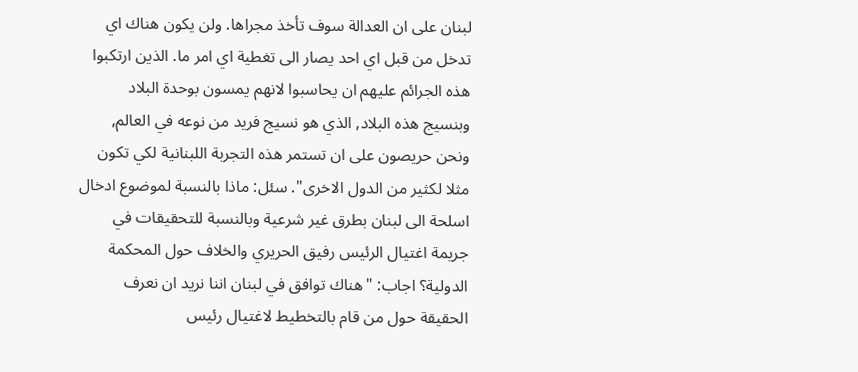لبنان على ان العدالة سوف تأخذ مجراها. ولن يكون هناك اي تدخل من قبل اي احد يصار الى تغطية اي امر ما. الذين ارتكبوا هذه الجرائم عليهم ان يحاسبوا لانهم يمسون بوحدة البلاد وبنسيج هذه البلاد, الذي هو نسيج فريد من نوعه في العالم, ونحن حريصون على ان تستمر هذه التجربة اللبنانية لكي تكون مثلا لكثير من الدول الاخرى". سئل: ماذا بالنسبة لموضوع ادخال اسلحة الى لبنان بطرق غير شرعية وبالنسبة للتحقيقات في جريمة اغتيال الرئيس رفيق الحريري والخلاف حول المحكمة الدولية؟ اجاب: "هناك توافق في لبنان اننا نريد ان نعرف الحقيقة حول من قام بالتخطيط لاغتيال رئيس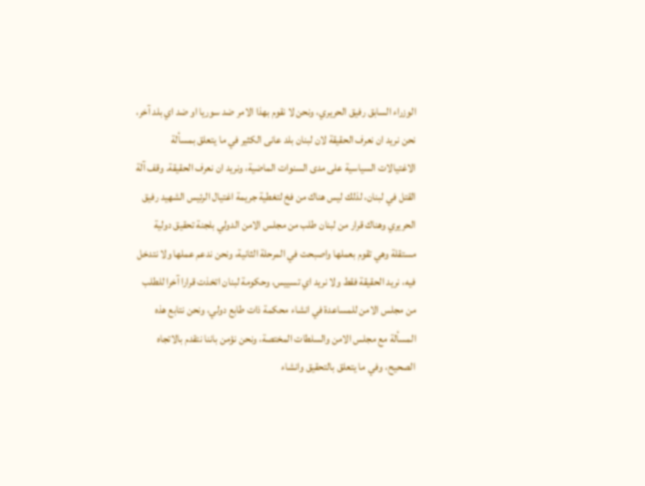الوزراء السابق رفيق الحريري، ونحن لا نقوم بهذا الامر ضد سوريا او ضد اي بلد آخر، نحن نريد ان نعرف الحقيقة لان لبنان بلد عانى الكثير في ما يتعلق بمسألة الاغتيالات السياسية على مدى السنوات الماضية، ونريد ان نعرف الحقيقة. وقف آلة القتل في لبنان، لذلك ليس هناك من فخ لتغطية جريمة اغتيال الرئيس الشهيد رفيق الحريري وهناك قرار من لبنان طلب من مجلس الامن الدولي بلجنة تحقيق دولية مستقلة وهي تقوم بعملها واصبحت في المرحلة الثانية، ونحن ندعم عملها ولا نتدخل فيه، نريد الحقيقة فقط ولا نريد اي تسييس، وحكومة لبنان اتخذت قرارا آخرا للطلب من مجلس الامن للمساعدة في انشاء محكمة ذات طابع دولي، ونحن نتابع هذه المسألة مع مجلس الامن والسلطات المختصة، ونحن نؤمن باننا نتقدم بالاتجاه الصحيح، وفي ما يتعلق بالتحقيق وانشاء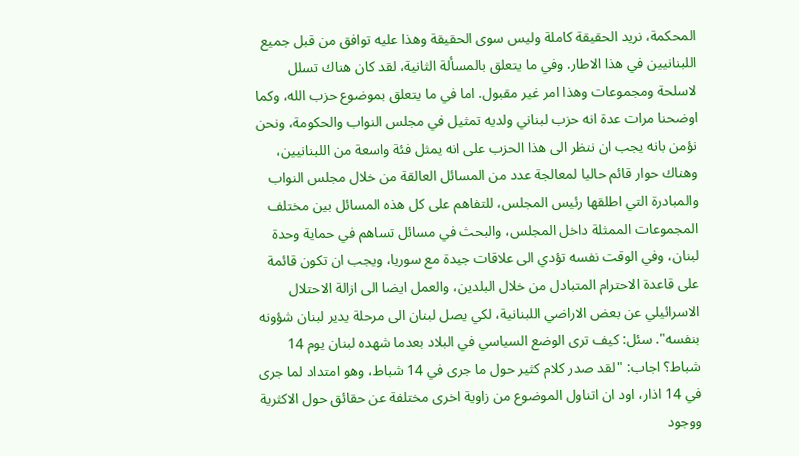المحكمة، نريد الحقيقة كاملة وليس سوى الحقيقة وهذا عليه توافق من قبل جميع اللبنانيين في هذا الاطار. وفي ما يتعلق بالمسألة الثانية، لقد كان هناك تسلل لاسلحة ومجموعات وهذا امر غير مقبول. اما في ما يتعلق بموضوع حزب الله، وكما اوضحنا مرات عدة انه حزب لبناني ولديه تمثيل في مجلس النواب والحكومة، ونحن نؤمن بانه يجب ان ننظر الى هذا الحزب على انه يمثل فئة واسعة من اللبنانيين، وهناك حوار قائم حاليا لمعالجة عدد من المسائل العالقة من خلال مجلس النواب والمبادرة التي اطلقها رئيس المجلس، للتفاهم على كل هذه المسائل بين مختلف المجموعات الممثلة داخل المجلس، والبحث في مسائل تساهم في حماية وحدة لبنان، وفي الوقت نفسه تؤدي الى علاقات جيدة مع سوريا، ويجب ان تكون قائمة على قاعدة الاحترام المتبادل من خلال البلدين، والعمل ايضا الى ازالة الاحتلال الاسرائيلي عن بعض الاراضي اللبنانية، لكي يصل لبنان الى مرحلة يدير لبنان شؤونه بنفسه". سئل: كيف ترى الوضع السياسي في البلاد بعدما شهده لبنان يوم 14 شباط؟ اجاب: "لقد صدر كلام كثير حول ما جرى في 14 شباط، وهو امتداد لما جرى في 14 اذار، اود ان اتناول الموضوع من زاوية اخرى مختلفة عن حقائق حول الاكثرية ووجود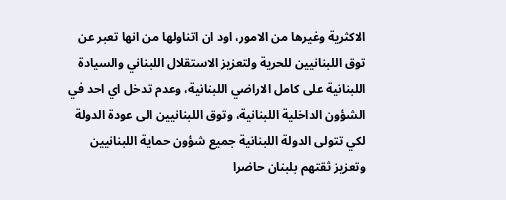الاكثرية وغيرها من الامور، اود ان اتناولها من انها تعبر عن توق اللبنانيين للحرية ولتعزيز الاستقلال اللبناني والسيادة اللبنانية على كامل الاراضي اللبنانية، وعدم تدخل اي احد في الشؤون الداخلية اللبنانية، وتوق اللبنانيين الى عودة الدولة لكي تتولى الدولة اللبنانية جميع شؤون حماية اللبنانيين وتعزيز ثقتهم بلبنان حاضرا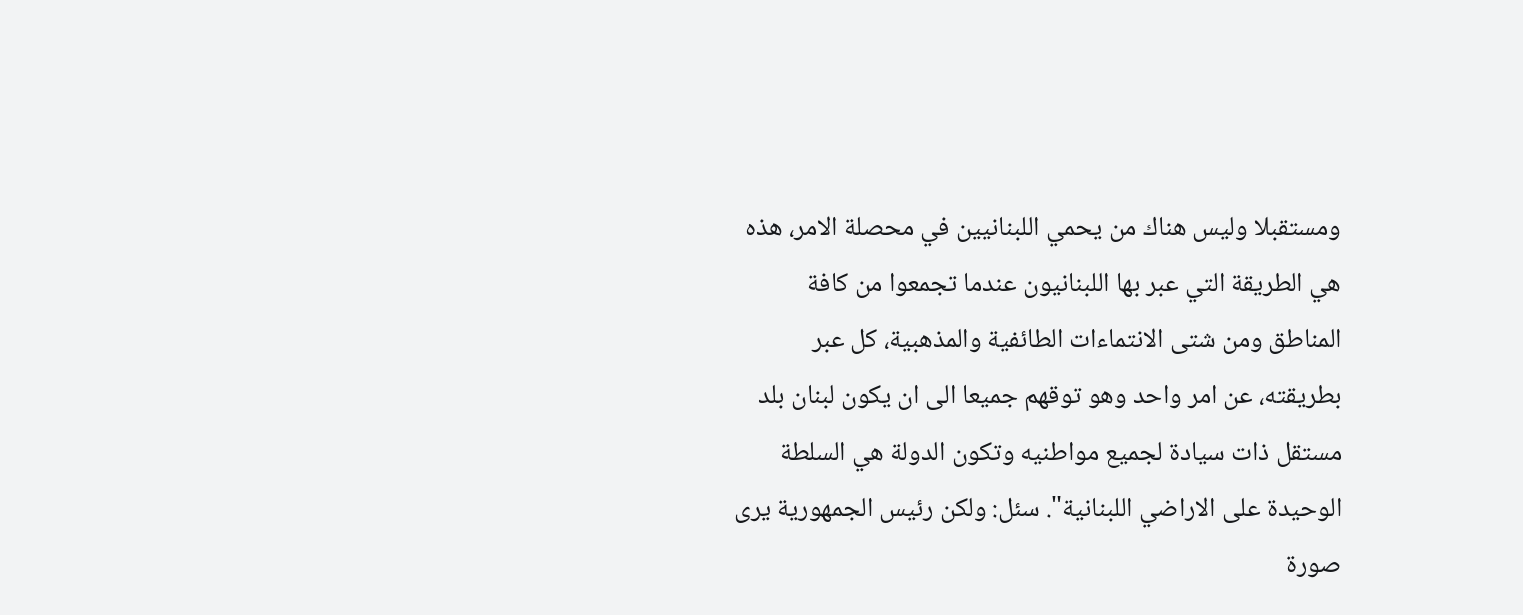ومستقبلا وليس هناك من يحمي اللبنانيين في محصلة الامر، هذه هي الطريقة التي عبر بها اللبنانيون عندما تجمعوا من كافة المناطق ومن شتى الانتماءات الطائفية والمذهبية، كل عبر بطريقته، عن امر واحد وهو توقهم جميعا الى ان يكون لبنان بلد مستقل ذات سيادة لجميع مواطنيه وتكون الدولة هي السلطة الوحيدة على الاراضي اللبنانية". سئل: ولكن رئيس الجمهورية يرى صورة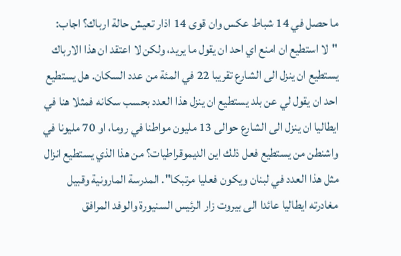ما حصل في 14 شباط عكس وان قوى 14 اذار تعيش حالة ارباك؟ اجاب: "لا استطيع ان امنع اي احد ان يقول ما يريد، ولكن لا اعتقد ان هذا الارباك يستطيع ان ينزل الى الشارع تقريبا 22 في المئة من عدد السكان. هل يستطيع احد ان يقول لي عن بلد يستطيع ان ينزل هذا العدد بحسب سكانه فمثلا هنا في ايطاليا ان ينزل الى الشارع حوالى 13 مليون مواطنا في روما، او 70 مليونا في واشنطن من يستطيع فعل ذلك اين الديموقراطيات؟ من هذا الذي يستطيع انزال مثل هذا العدد في لبنان ويكون فعليا مرتبكا". المدرسة المارونية وقبيل مغادرته ايطاليا عائدا الى بيروت زار الرئيس السنيورة والوفد المرافق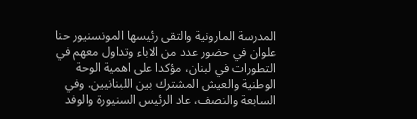المدرسة المارونية والتقى رئيسها المونسنيور حنا علوان في حضور عدد من الاباء وتداول معهم في التطورات في لبنان، مؤكدا على اهمية الوحة الوطنية والعيش المشترك بين اللبنانيين. وفي السابعة والنصف، عاد الرئيس السنيورة والوفد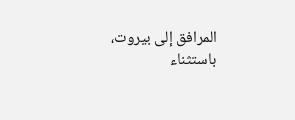المرافق إلى بيروت، باستثناء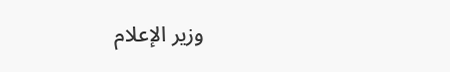وزير الإعلام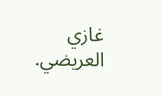غازي العريضي.